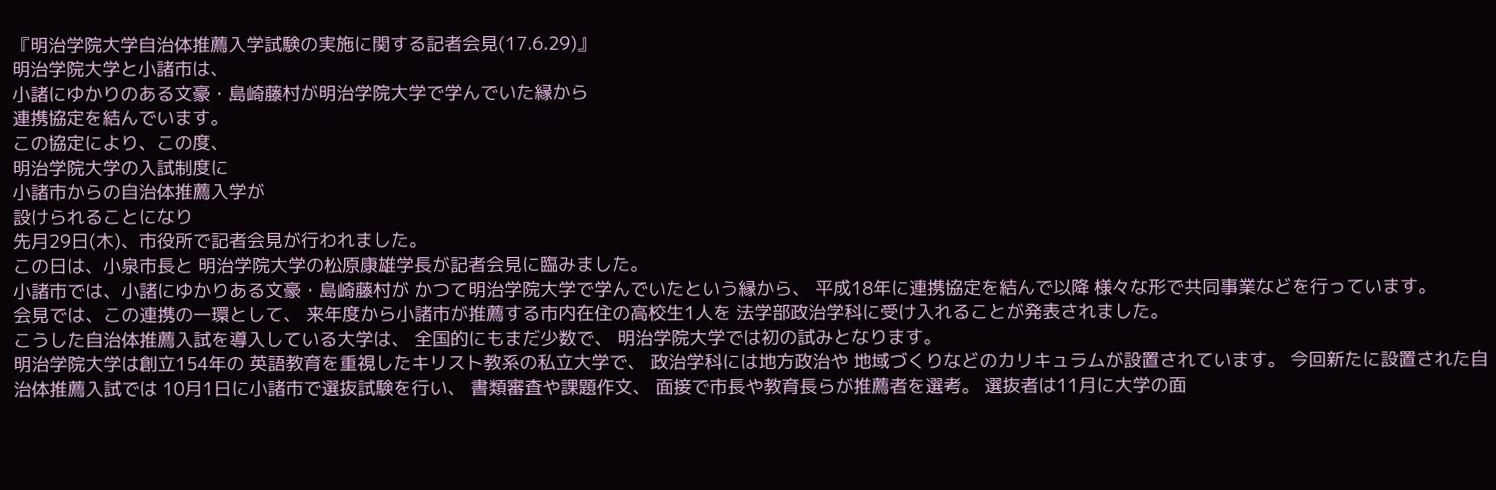『明治学院大学自治体推薦入学試験の実施に関する記者会見(17.6.29)』
明治学院大学と小諸市は、
小諸にゆかりのある文豪・島崎藤村が明治学院大学で学んでいた縁から
連携協定を結んでいます。
この協定により、この度、
明治学院大学の入試制度に
小諸市からの自治体推薦入学が
設けられることになり
先月29日(木)、市役所で記者会見が行われました。
この日は、小泉市長と 明治学院大学の松原康雄学長が記者会見に臨みました。
小諸市では、小諸にゆかりある文豪・島崎藤村が かつて明治学院大学で学んでいたという縁から、 平成18年に連携協定を結んで以降 様々な形で共同事業などを行っています。
会見では、この連携の一環として、 来年度から小諸市が推薦する市内在住の高校生1人を 法学部政治学科に受け入れることが発表されました。
こうした自治体推薦入試を導入している大学は、 全国的にもまだ少数で、 明治学院大学では初の試みとなります。
明治学院大学は創立154年の 英語教育を重視したキリスト教系の私立大学で、 政治学科には地方政治や 地域づくりなどのカリキュラムが設置されています。 今回新たに設置された自治体推薦入試では 10月1日に小諸市で選抜試験を行い、 書類審査や課題作文、 面接で市長や教育長らが推薦者を選考。 選抜者は11月に大学の面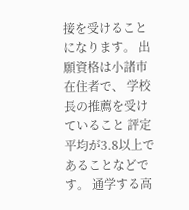接を受けることになります。 出願資格は小諸市在住者で、 学校長の推薦を受けていること 評定平均が3.8以上であることなどです。 通学する高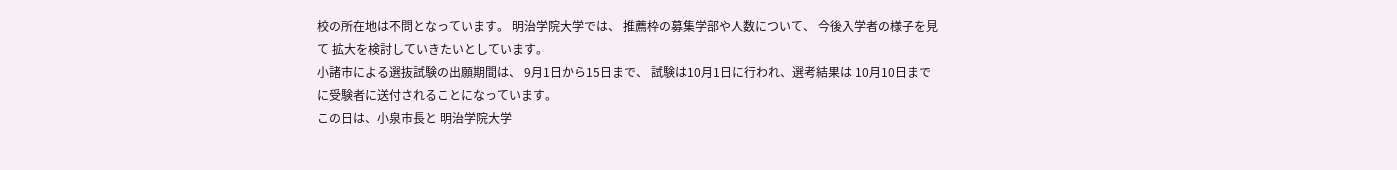校の所在地は不問となっています。 明治学院大学では、 推薦枠の募集学部や人数について、 今後入学者の様子を見て 拡大を検討していきたいとしています。
小諸市による選抜試験の出願期間は、 9月1日から15日まで、 試験は10月1日に行われ、選考結果は 10月10日までに受験者に送付されることになっています。
この日は、小泉市長と 明治学院大学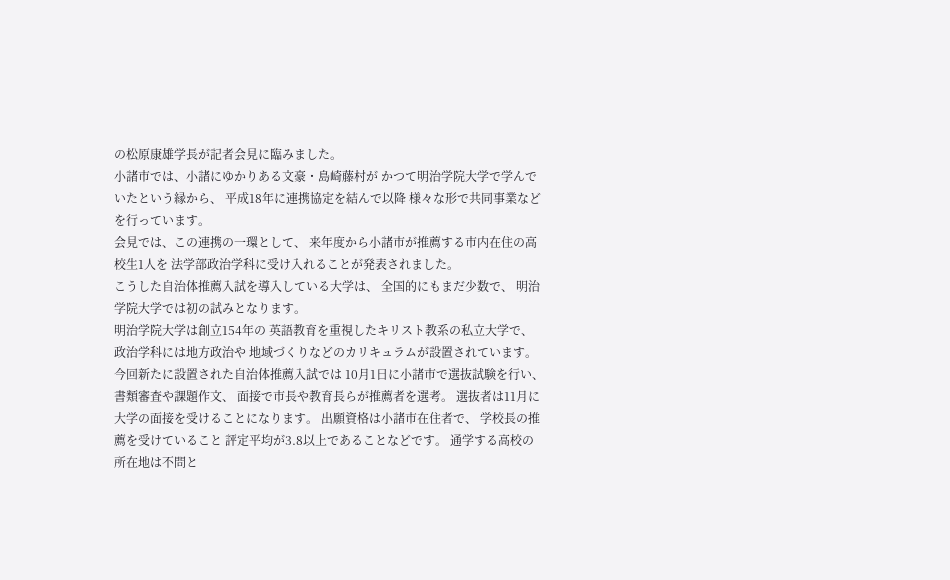の松原康雄学長が記者会見に臨みました。
小諸市では、小諸にゆかりある文豪・島崎藤村が かつて明治学院大学で学んでいたという縁から、 平成18年に連携協定を結んで以降 様々な形で共同事業などを行っています。
会見では、この連携の一環として、 来年度から小諸市が推薦する市内在住の高校生1人を 法学部政治学科に受け入れることが発表されました。
こうした自治体推薦入試を導入している大学は、 全国的にもまだ少数で、 明治学院大学では初の試みとなります。
明治学院大学は創立154年の 英語教育を重視したキリスト教系の私立大学で、 政治学科には地方政治や 地域づくりなどのカリキュラムが設置されています。 今回新たに設置された自治体推薦入試では 10月1日に小諸市で選抜試験を行い、 書類審査や課題作文、 面接で市長や教育長らが推薦者を選考。 選抜者は11月に大学の面接を受けることになります。 出願資格は小諸市在住者で、 学校長の推薦を受けていること 評定平均が3.8以上であることなどです。 通学する高校の所在地は不問と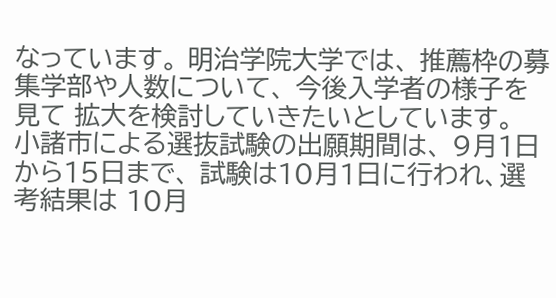なっています。 明治学院大学では、 推薦枠の募集学部や人数について、 今後入学者の様子を見て 拡大を検討していきたいとしています。
小諸市による選抜試験の出願期間は、 9月1日から15日まで、 試験は10月1日に行われ、選考結果は 10月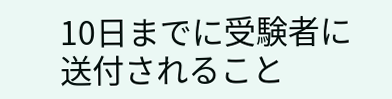10日までに受験者に送付されること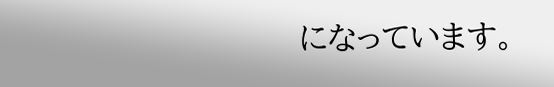になっています。